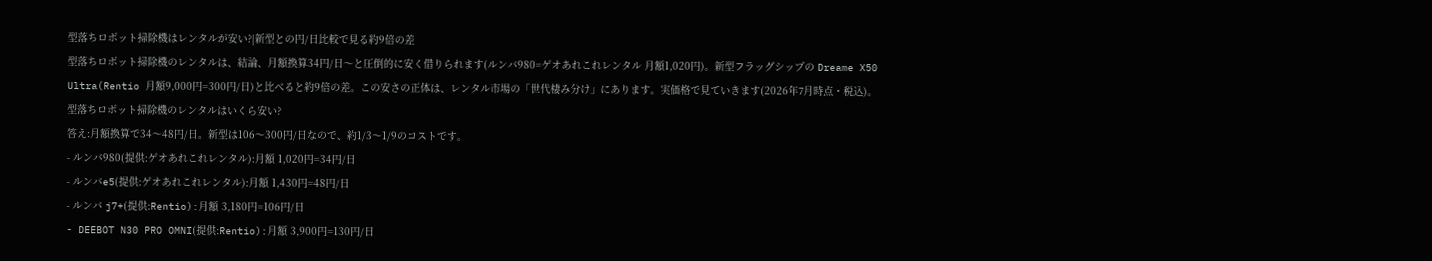型落ちロボット掃除機はレンタルが安い?|新型との円/日比較で見る約9倍の差
型落ちロボット掃除機のレンタルは、結論、月額換算34円/日〜と圧倒的に安く借りられます(ルンバ980=ゲオあれこれレンタル 月額1,020円)。新型フラッグシップの Dreame X50 Ultra(Rentio 月額9,000円=300円/日)と比べると約9倍の差。この安さの正体は、レンタル市場の「世代棲み分け」にあります。実価格で見ていきます(2026年7月時点・税込)。
型落ちロボット掃除機のレンタルはいくら安い?
答え:月額換算で34〜48円/日。新型は106〜300円/日なので、約1/3〜1/9のコストです。
- ルンバ980(提供:ゲオあれこれレンタル):月額 1,020円=34円/日
- ルンバe5(提供:ゲオあれこれレンタル):月額 1,430円=48円/日
- ルンバ j7+(提供:Rentio):月額 3,180円=106円/日
- DEEBOT N30 PRO OMNI(提供:Rentio):月額 3,900円=130円/日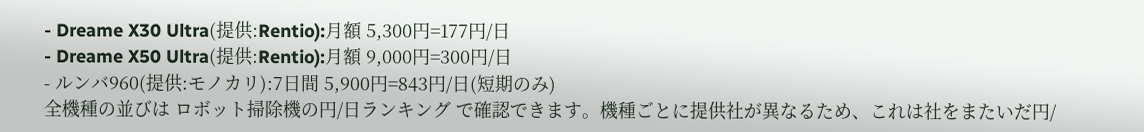- Dreame X30 Ultra(提供:Rentio):月額 5,300円=177円/日
- Dreame X50 Ultra(提供:Rentio):月額 9,000円=300円/日
- ルンバ960(提供:モノカリ):7日間 5,900円=843円/日(短期のみ)
全機種の並びは ロボット掃除機の円/日ランキング で確認できます。機種ごとに提供社が異なるため、これは社をまたいだ円/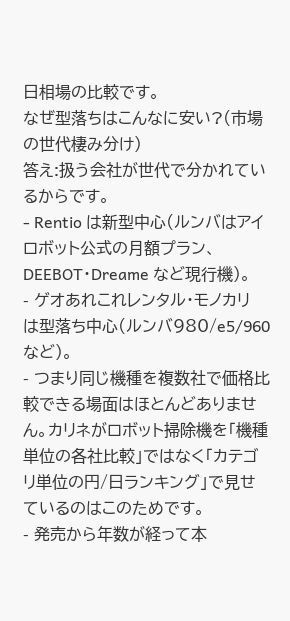日相場の比較です。
なぜ型落ちはこんなに安い?(市場の世代棲み分け)
答え:扱う会社が世代で分かれているからです。
- Rentio は新型中心(ルンバはアイロボット公式の月額プラン、DEEBOT・Dreame など現行機)。
- ゲオあれこれレンタル・モノカリ は型落ち中心(ルンバ980/e5/960 など)。
- つまり同じ機種を複数社で価格比較できる場面はほとんどありません。カリネがロボット掃除機を「機種単位の各社比較」ではなく「カテゴリ単位の円/日ランキング」で見せているのはこのためです。
- 発売から年数が経って本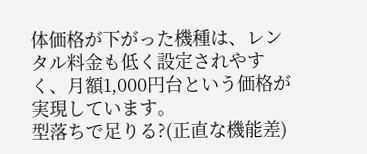体価格が下がった機種は、レンタル料金も低く設定されやすく、月額1,000円台という価格が実現しています。
型落ちで足りる?(正直な機能差)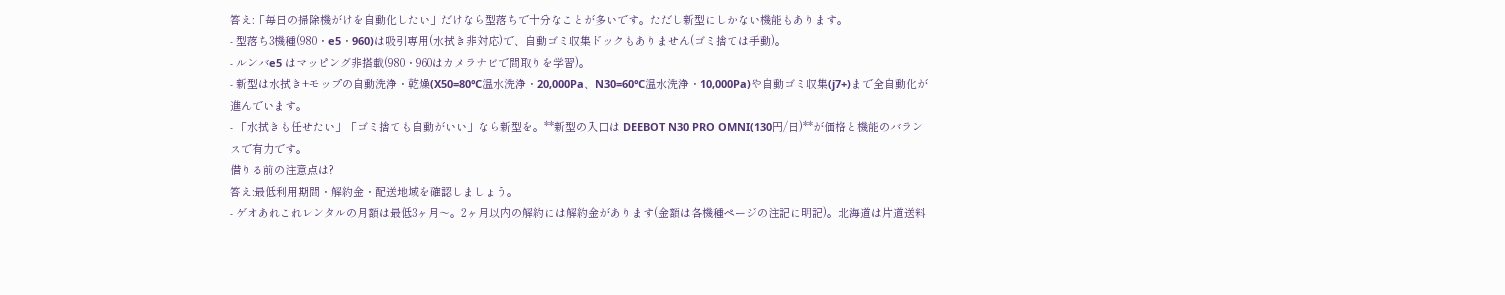答え:「毎日の掃除機がけを自動化したい」だけなら型落ちで十分なことが多いです。ただし新型にしかない機能もあります。
- 型落ち3機種(980・e5・960)は吸引専用(水拭き非対応)で、自動ゴミ収集ドックもありません(ゴミ捨ては手動)。
- ルンバe5 はマッピング非搭載(980・960はカメラナビで間取りを学習)。
- 新型は水拭き+モップの自動洗浄・乾燥(X50=80℃温水洗浄・20,000Pa、N30=60℃温水洗浄・10,000Pa)や自動ゴミ収集(j7+)まで全自動化が進んでいます。
- 「水拭きも任せたい」「ゴミ捨ても自動がいい」なら新型を。**新型の入口は DEEBOT N30 PRO OMNI(130円/日)**が価格と機能のバランスで有力です。
借りる前の注意点は?
答え:最低利用期間・解約金・配送地域を確認しましょう。
- ゲオあれこれレンタルの月額は最低3ヶ月〜。2ヶ月以内の解約には解約金があります(金額は各機種ページの注記に明記)。北海道は片道送料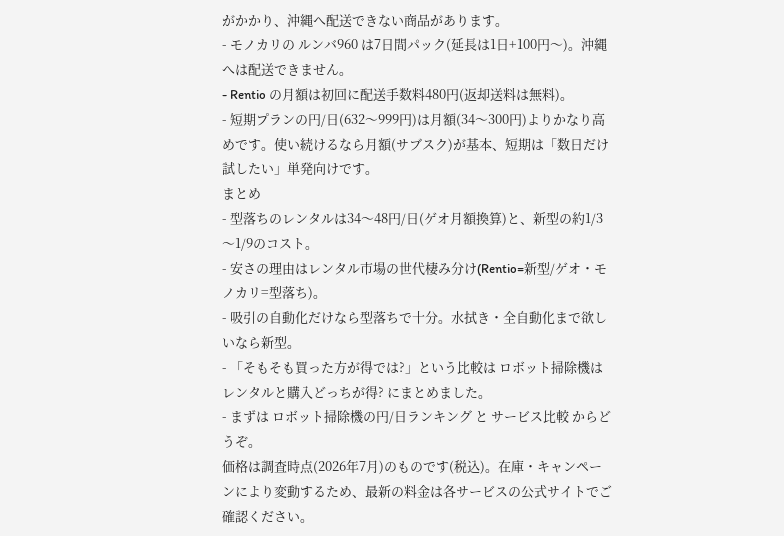がかかり、沖縄へ配送できない商品があります。
- モノカリの ルンバ960 は7日間パック(延長は1日+100円〜)。沖縄へは配送できません。
- Rentio の月額は初回に配送手数料480円(返却送料は無料)。
- 短期プランの円/日(632〜999円)は月額(34〜300円)よりかなり高めです。使い続けるなら月額(サブスク)が基本、短期は「数日だけ試したい」単発向けです。
まとめ
- 型落ちのレンタルは34〜48円/日(ゲオ月額換算)と、新型の約1/3〜1/9のコスト。
- 安さの理由はレンタル市場の世代棲み分け(Rentio=新型/ゲオ・モノカリ=型落ち)。
- 吸引の自動化だけなら型落ちで十分。水拭き・全自動化まで欲しいなら新型。
- 「そもそも買った方が得では?」という比較は ロボット掃除機はレンタルと購入どっちが得? にまとめました。
- まずは ロボット掃除機の円/日ランキング と サービス比較 からどうぞ。
価格は調査時点(2026年7月)のものです(税込)。在庫・キャンペーンにより変動するため、最新の料金は各サービスの公式サイトでご確認ください。